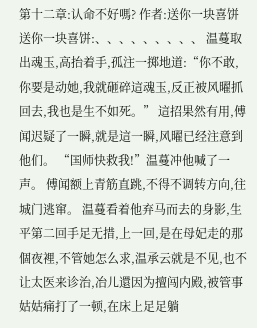第十二章:认命不好嗎? 作者:送你一块喜饼 送你一块喜饼:、、、、、、、、、 温蔓取出魂玉,高抬着手,孤注一掷地道:“你不敢,你要是动她,我就砸碎這魂玉,反正被风曜抓回去,我也是生不如死。” 這招果然有用,傅闻迟疑了一瞬,就是這一瞬,风曜已经注意到他们。 “国师快救我!”温蔓冲他喊了一声。 傅闻额上青筋直跳,不得不调转方向,往城门逃窜。 温蔓看着他弃马而去的身影,生平第二回手足无措,上一回,是在母妃走的那個夜裡,不管她怎么求,温承云就是不见,也不让太医来诊治,冶儿還因为擅闯内殿,被管事姑姑痛打了一顿,在床上足足躺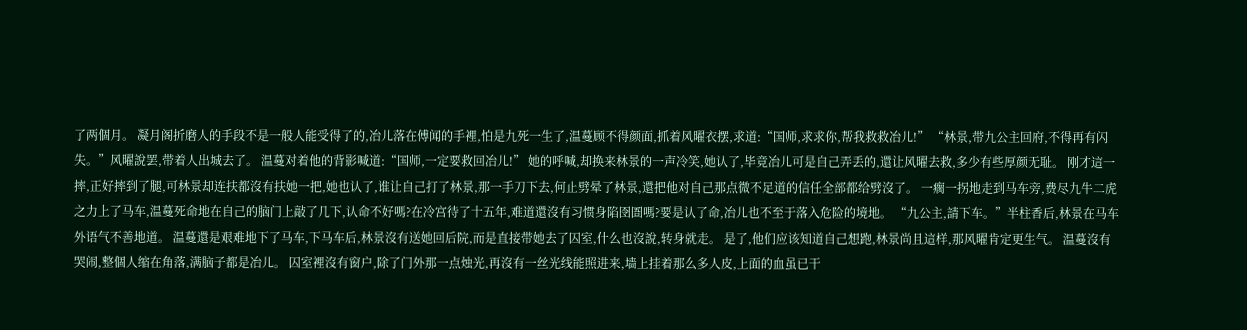了两個月。 凝月阁折磨人的手段不是一般人能受得了的,冶儿落在傅闻的手裡,怕是九死一生了,温蔓顾不得颜面,抓着风曜衣摆,求道:“国师,求求你,帮我救救冶儿!” “林景,带九公主回府,不得再有闪失。”风曜說罢,带着人出城去了。 温蔓对着他的背影喊道:“国师,一定要救回冶儿!” 她的呼喊,却换来林景的一声冷笑,她认了,毕竟冶儿可是自己弄丢的,還让风曜去救,多少有些厚颜无耻。 刚才這一摔,正好摔到了腿,可林景却连扶都沒有扶她一把,她也认了,谁让自己打了林景,那一手刀下去,何止劈晕了林景,還把他对自己那点微不足道的信任全部都给劈沒了。 一瘸一拐地走到马车旁,费尽九牛二虎之力上了马车,温蔓死命地在自己的脑门上敲了几下,认命不好嗎?在冷宫待了十五年,难道還沒有习惯身陷囹圄嗎?要是认了命,冶儿也不至于落入危险的境地。 “九公主,請下车。”半柱香后,林景在马车外语气不善地道。 温蔓還是艰难地下了马车,下马车后,林景沒有送她回后院,而是直接带她去了囚室,什么也沒說,转身就走。 是了,他们应该知道自己想跑,林景尚且這样,那风曜肯定更生气。 温蔓沒有哭闹,整個人缩在角落,满脑子都是冶儿。 囚室裡沒有窗户,除了门外那一点烛光,再沒有一丝光线能照进来,墙上挂着那么多人皮,上面的血虽已干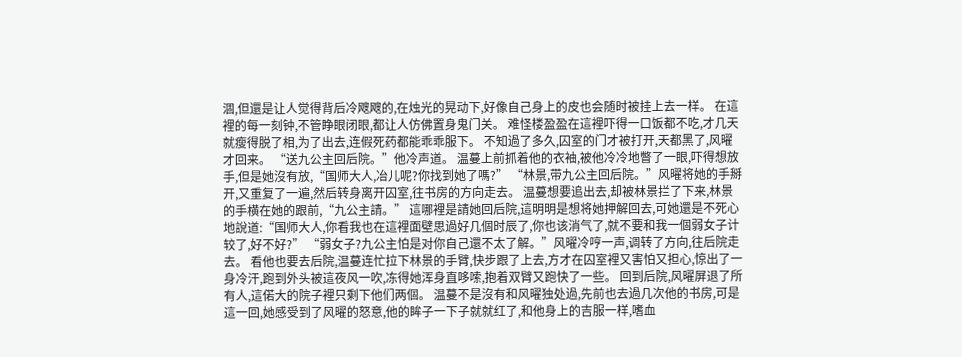涸,但還是让人觉得背后冷飕飕的,在烛光的晃动下,好像自己身上的皮也会随时被挂上去一样。 在這裡的每一刻钟,不管睁眼闭眼,都让人仿佛置身鬼门关。 难怪楼盈盈在這裡吓得一口饭都不吃,才几天就瘦得脱了相,为了出去,连假死药都能乖乖服下。 不知過了多久,囚室的门才被打开,天都黑了,风曜才回来。 “送九公主回后院。”他冷声道。 温蔓上前抓着他的衣袖,被他冷冷地瞥了一眼,吓得想放手,但是她沒有放,“国师大人,冶儿呢?你找到她了嗎?” “林景,带九公主回后院。”风曜将她的手掰开,又重复了一遍,然后转身离开囚室,往书房的方向走去。 温蔓想要追出去,却被林景拦了下来,林景的手横在她的跟前,“九公主請。” 這哪裡是請她回后院,這明明是想将她押解回去,可她還是不死心地說道:“国师大人,你看我也在這裡面壁思過好几個时辰了,你也该消气了,就不要和我一個弱女子计较了,好不好?” “弱女子?九公主怕是对你自己還不太了解。”风曜冷哼一声,调转了方向,往后院走去。 看他也要去后院,温蔓连忙拉下林景的手臂,快步跟了上去,方才在囚室裡又害怕又担心,惊出了一身冷汗,跑到外头被這夜风一吹,冻得她浑身直哆嗦,抱着双臂又跑快了一些。 回到后院,风曜屏退了所有人,這偌大的院子裡只剩下他们两個。 温蔓不是沒有和风曜独处過,先前也去過几次他的书房,可是這一回,她感受到了风曜的怒意,他的眸子一下子就就红了,和他身上的吉服一样,嗜血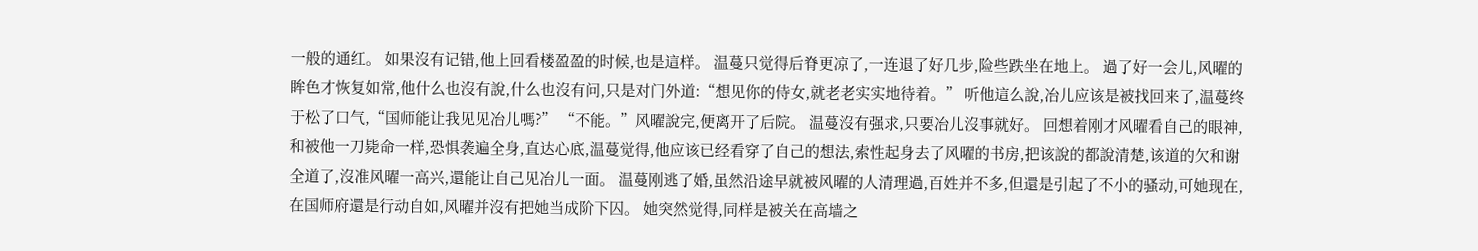一般的通红。 如果沒有记错,他上回看楼盈盈的时候,也是這样。 温蔓只觉得后脊更凉了,一连退了好几步,险些跌坐在地上。 過了好一会儿,风曜的眸色才恢复如常,他什么也沒有說,什么也沒有问,只是对门外道:“想见你的侍女,就老老实实地待着。” 听他這么說,冶儿应该是被找回来了,温蔓终于松了口气,“国师能让我见见冶儿嗎?” “不能。”风曜說完,便离开了后院。 温蔓沒有强求,只要冶儿沒事就好。 回想着刚才风曜看自己的眼神,和被他一刀毙命一样,恐惧袭遍全身,直达心底,温蔓觉得,他应该已经看穿了自己的想法,索性起身去了风曜的书房,把该說的都說清楚,该道的欠和谢全道了,沒准风曜一高兴,還能让自己见冶儿一面。 温蔓刚逃了婚,虽然沿途早就被风曜的人清理過,百姓并不多,但還是引起了不小的骚动,可她现在,在国师府還是行动自如,风曜并沒有把她当成阶下囚。 她突然觉得,同样是被关在高墙之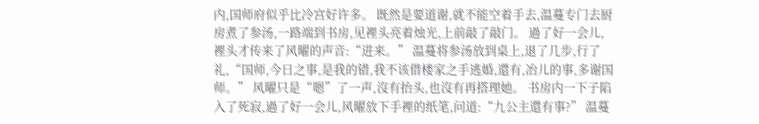内,国师府似乎比冷宫好许多。 既然是要道谢,就不能空着手去,温蔓专门去厨房煮了参汤,一路端到书房,见裡头亮着烛光,上前敲了敲门。 過了好一会儿,裡头才传来了风曜的声音:“进来。” 温蔓将参汤放到桌上,退了几步,行了礼,“国师,今日之事,是我的错,我不该借楼家之手逃婚,還有,冶儿的事,多谢国师。” 风曜只是“嗯”了一声,沒有抬头,也沒有再搭理她。 书房内一下子陷入了死寂,過了好一会儿,风曜放下手裡的纸笔,问道:“九公主還有事?” 温蔓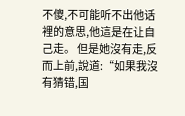不傻,不可能听不出他话裡的意思,他這是在让自己走。 但是她沒有走,反而上前,說道:“如果我沒有猜错,国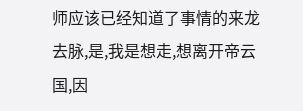师应该已经知道了事情的来龙去脉,是,我是想走,想离开帝云国,因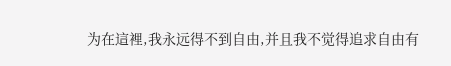为在這裡,我永远得不到自由,并且我不觉得追求自由有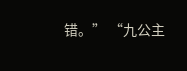错。” “九公主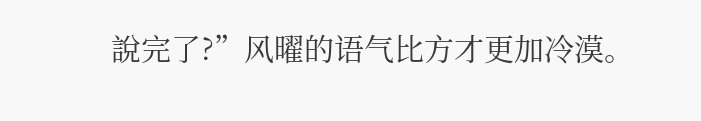說完了?”风曜的语气比方才更加冷漠。